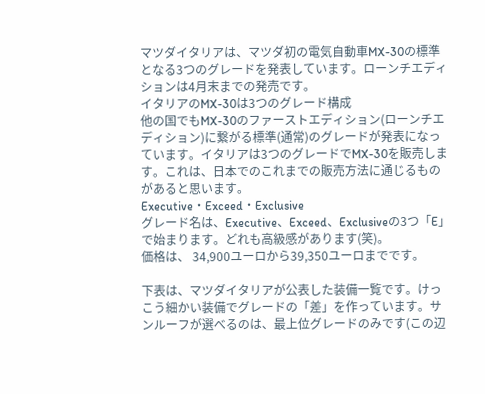マツダイタリアは、マツダ初の電気自動車MX-30の標準となる3つのグレードを発表しています。ローンチエディションは4月末までの発売です。
イタリアのMX-30は3つのグレード構成
他の国でもMX-30のファーストエディション(ローンチエディション)に繋がる標準(通常)のグレードが発表になっています。イタリアは3つのグレードでMX-30を販売します。これは、日本でのこれまでの販売方法に通じるものがあると思います。
Executive・Exceed・Exclusive
グレード名は、Executive、Exceed、Exclusiveの3つ「E」で始まります。どれも高級感があります(笑)。
価格は、 34,900ユーロから39,350ユーロまでです。

下表は、マツダイタリアが公表した装備一覧です。けっこう細かい装備でグレードの「差」を作っています。サンルーフが選べるのは、最上位グレードのみです(この辺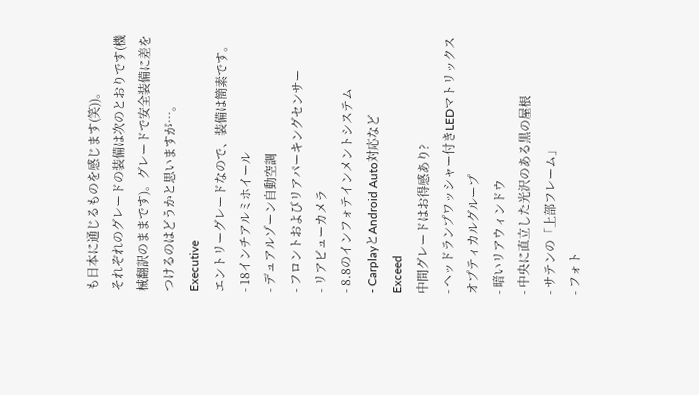も日本に通じるものを感じます(笑))。
それぞれのグレードの装備は次のとおりです(機械翻訳のままです)。グレードで安全装備に差をつけるのはどうかと思いますが…。
Executive
エントリーグレードなので、装備は簡素です。
- 18インチアルミホイール
- デュアルゾーン自動空調
- フロントおよびリアパーキングセンサー
- リアビューカメラ
- 8.8のインフォテインメントシステム
- CarplayとAndroid Auto対応など
Exceed
中間グレードはお得感あり?
- ヘッドランプワッシャー付きLEDマトリックスオプティカルグループ
- 暗いリアウィンドウ
- 中央に直立した光沢のある黒の屋根
- サテンの「上部フレーム」
- フォト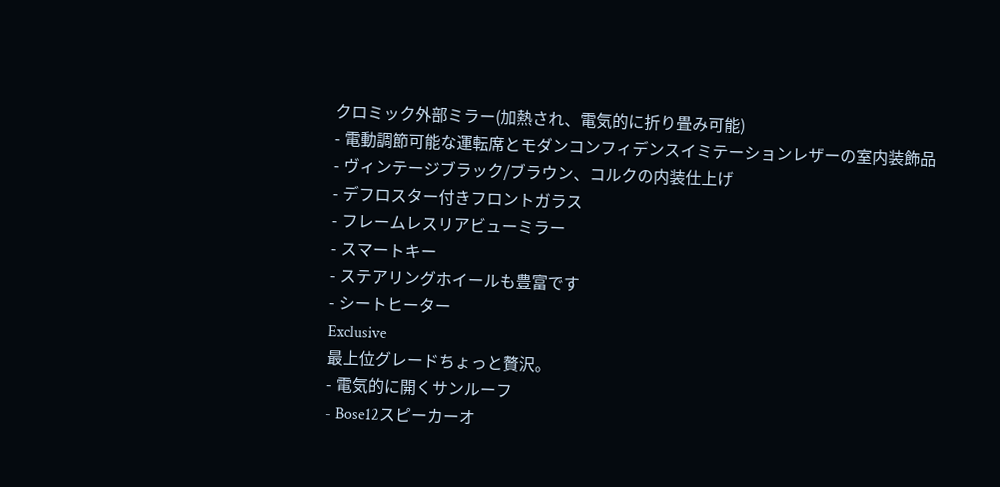クロミック外部ミラー(加熱され、電気的に折り畳み可能)
- 電動調節可能な運転席とモダンコンフィデンスイミテーションレザーの室内装飾品
- ヴィンテージブラック/ブラウン、コルクの内装仕上げ
- デフロスター付きフロントガラス
- フレームレスリアビューミラー
- スマートキー
- ステアリングホイールも豊富です
- シートヒーター
Exclusive
最上位グレードちょっと贅沢。
- 電気的に開くサンルーフ
- Bose12スピーカーオ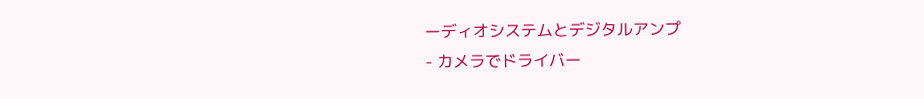ーディオシステムとデジタルアンプ
- カメラでドライバー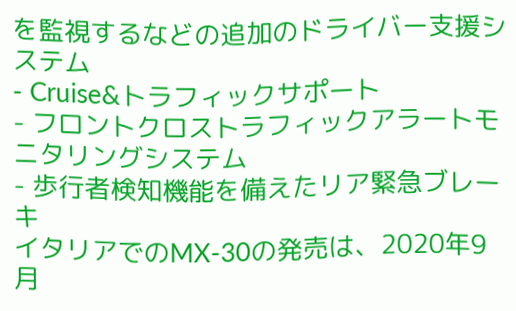を監視するなどの追加のドライバー支援システム
- Cruise&トラフィックサポート
- フロントクロストラフィックアラートモニタリングシステム
- 歩行者検知機能を備えたリア緊急ブレーキ
イタリアでのMX-30の発売は、2020年9月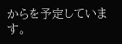からを予定しています。